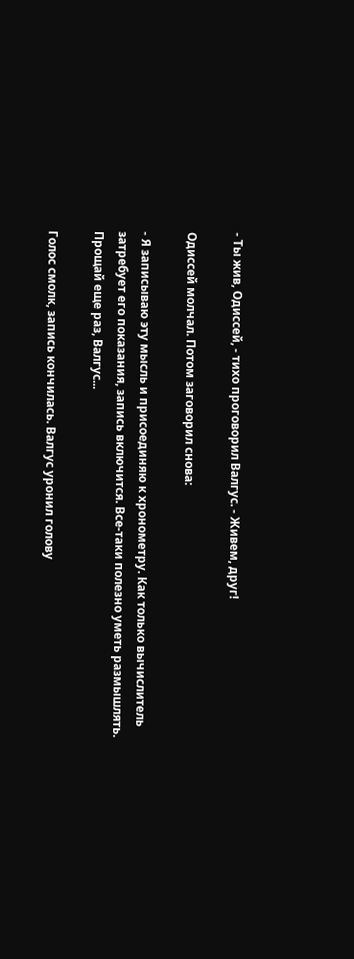- Ты жив, Одиссей, - тихо проговорил Валгус. - Живем, друг!

Одиссей молчал. Потом заговорил снова:

- Я записываю эту мысль и присоединяю к хронометру. Как только вычислитель затребует его показания, запись включится. Все-таки полезно уметь размышлять. Прощай еще раз, Валгус...

Голос смолк, запись кончилась. Валгус уронил голову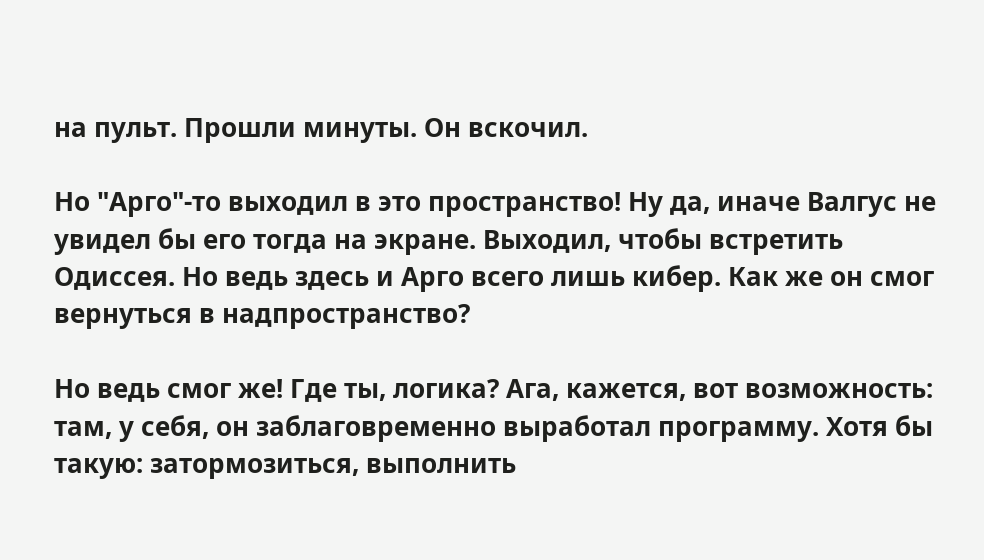на пульт. Прошли минуты. Он вскочил.

Но "Арго"-то выходил в это пространство! Ну да, иначе Валгус не увидел бы его тогда на экране. Выходил, чтобы встретить Одиссея. Но ведь здесь и Арго всего лишь кибер. Как же он смог вернуться в надпространство?

Но ведь смог же! Где ты, логика? Ага, кажется, вот возможность: там, у себя, он заблаговременно выработал программу. Хотя бы такую: затормозиться, выполнить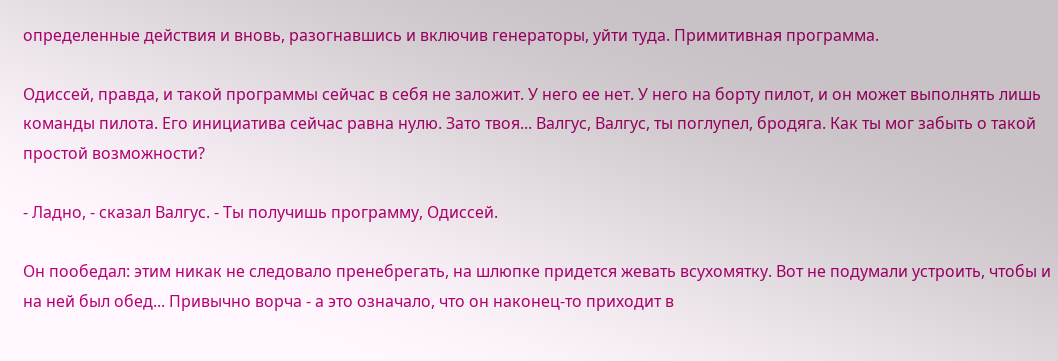определенные действия и вновь, разогнавшись и включив генераторы, уйти туда. Примитивная программа.

Одиссей, правда, и такой программы сейчас в себя не заложит. У него ее нет. У него на борту пилот, и он может выполнять лишь команды пилота. Его инициатива сейчас равна нулю. Зато твоя... Валгус, Валгус, ты поглупел, бродяга. Как ты мог забыть о такой простой возможности?

- Ладно, - сказал Валгус. - Ты получишь программу, Одиссей.

Он пообедал: этим никак не следовало пренебрегать, на шлюпке придется жевать всухомятку. Вот не подумали устроить, чтобы и на ней был обед... Привычно ворча - а это означало, что он наконец-то приходит в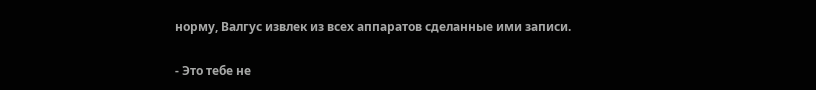норму, Валгус извлек из всех аппаратов сделанные ими записи.

- Это тебе не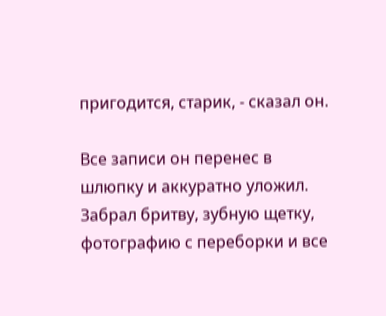пригодится, старик, - сказал он.

Все записи он перенес в шлюпку и аккуратно уложил. Забрал бритву, зубную щетку, фотографию с переборки и все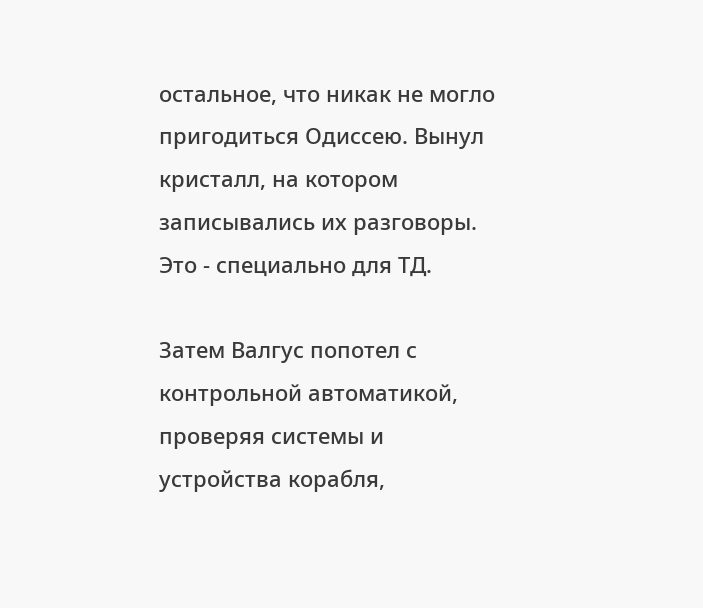остальное, что никак не могло пригодиться Одиссею. Вынул кристалл, на котором записывались их разговоры. Это - специально для ТД.

Затем Валгус попотел с контрольной автоматикой, проверяя системы и устройства корабля,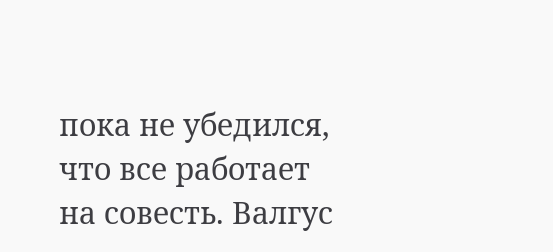пока не убедился, что все работает на совесть. Валгус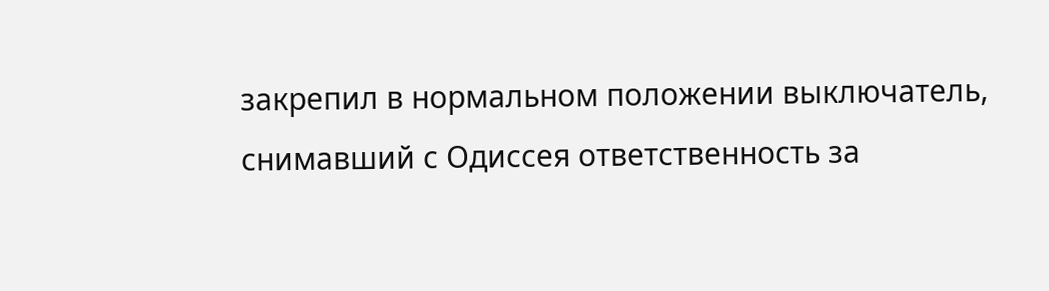закрепил в нормальном положении выключатель, снимавший с Одиссея ответственность за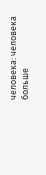человека: человека больше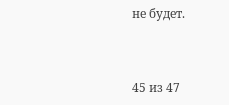не будет.



45 из 47